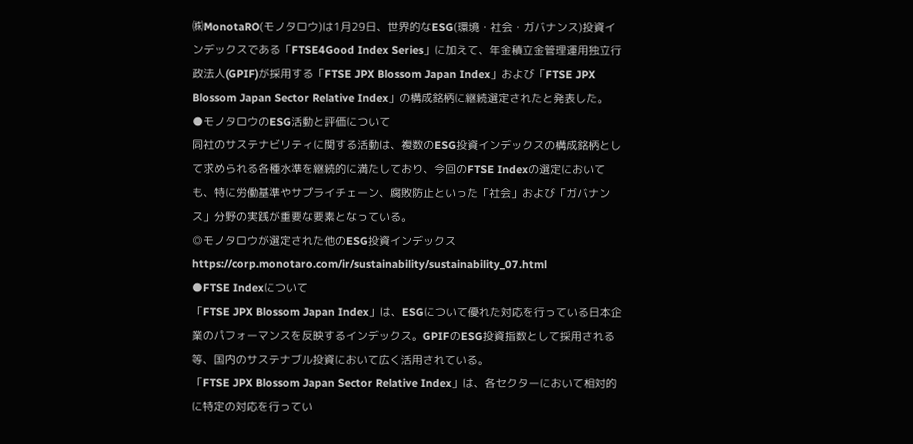㈱MonotaRO(モノタロウ)は1月29日、世界的なESG(環境・社会・ガバナンス)投資インデックスである「FTSE4Good Index Series」に加えて、年金積立金管理運用独立行政法人(GPIF)が採用する「FTSE JPX Blossom Japan Index」および「FTSE JPX Blossom Japan Sector Relative Index」の構成銘柄に継続選定されたと発表した。
●モノタロウのESG活動と評価について
同社のサステナビリティに関する活動は、複数のESG投資インデックスの構成銘柄として求められる各種水準を継続的に満たしており、今回のFTSE Indexの選定においても、特に労働基準やサプライチェーン、腐敗防止といった「社会」および「ガバナンス」分野の実践が重要な要素となっている。
◎モノタロウが選定された他のESG投資インデックス
https://corp.monotaro.com/ir/sustainability/sustainability_07.html
●FTSE Indexについて
「FTSE JPX Blossom Japan Index」は、ESGについて優れた対応を行っている日本企業のパフォーマンスを反映するインデックス。GPIFのESG投資指数として採用される等、国内のサステナブル投資において広く活用されている。
「FTSE JPX Blossom Japan Sector Relative Index」は、各セクターにおいて相対的に特定の対応を行ってい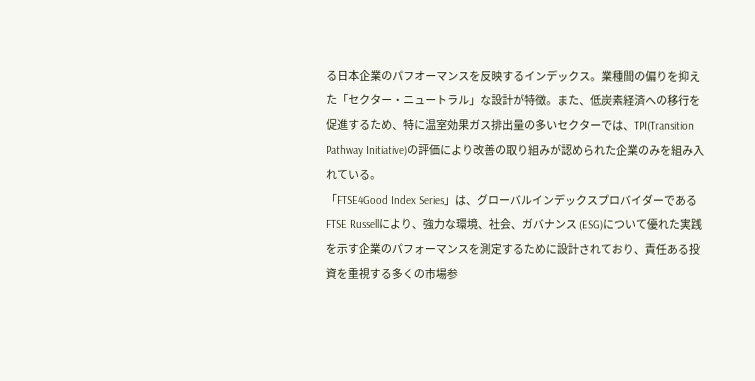る日本企業のパフオーマンスを反映するインデックス。業種間の偏りを抑えた「セクター・ニュートラル」な設計が特徴。また、低炭素経済への移行を促進するため、特に温室効果ガス排出量の多いセクターでは、TPI(Transition Pathway Initiative)の評価により改善の取り組みが認められた企業のみを組み入れている。
「FTSE4Good Index Series」は、グローバルインデックスプロバイダーであるFTSE Russellにより、強力な環境、社会、ガバナンス (ESG)について優れた実践を示す企業のパフォーマンスを測定するために設計されており、責任ある投資を重視する多くの市場参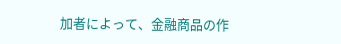加者によって、金融商品の作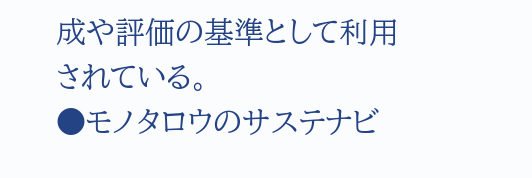成や評価の基準として利用されている。
●モノタロウのサステナビ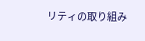リティの取り組み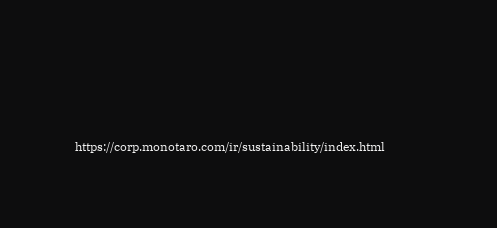https://corp.monotaro.com/ir/sustainability/index.html